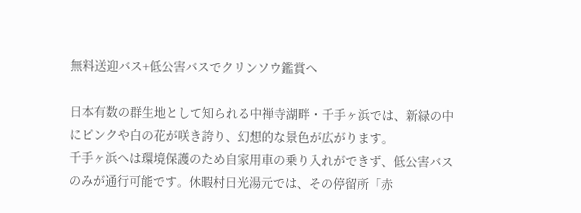無料送迎バス+低公害バスでクリンソウ鑑賞へ

日本有数の群生地として知られる中禅寺湖畔・千手ヶ浜では、新緑の中にピンクや白の花が咲き誇り、幻想的な景色が広がります。
千手ヶ浜へは環境保護のため自家用車の乗り入れができず、低公害バスのみが通行可能です。休暇村日光湯元では、その停留所「赤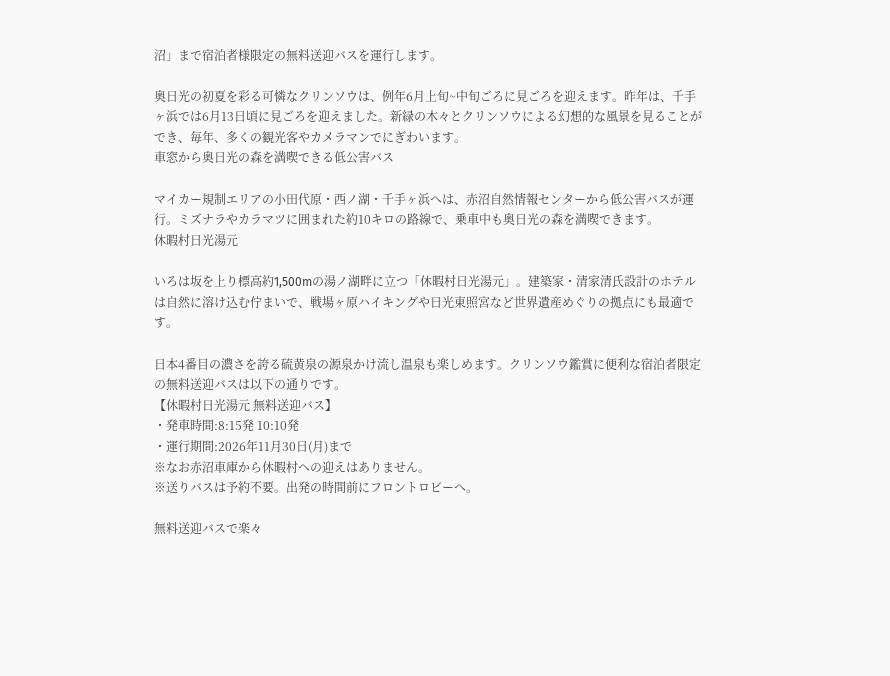沼」まで宿泊者様限定の無料送迎バスを運行します。

奥日光の初夏を彩る可憐なクリンソウは、例年6月上旬~中旬ごろに見ごろを迎えます。昨年は、千手ヶ浜では6月13日頃に見ごろを迎えました。新緑の木々とクリンソウによる幻想的な風景を見ることができ、毎年、多くの観光客やカメラマンでにぎわいます。
車窓から奥日光の森を満喫できる低公害バス

マイカー規制エリアの小田代原・西ノ湖・千手ヶ浜へは、赤沼自然情報センターから低公害バスが運行。ミズナラやカラマツに囲まれた約10キロの路線で、乗車中も奥日光の森を満喫できます。
休暇村日光湯元

いろは坂を上り標高約1,500mの湯ノ湖畔に立つ「休暇村日光湯元」。建築家・清家清氏設計のホテルは自然に溶け込む佇まいで、戦場ヶ原ハイキングや日光東照宮など世界遺産めぐりの拠点にも最適です。

日本4番目の濃さを誇る硫黄泉の源泉かけ流し温泉も楽しめます。クリンソウ鑑賞に便利な宿泊者限定の無料送迎バスは以下の通りです。
【休暇村日光湯元 無料送迎バス】
・発車時間:8:15発 10:10発
・運行期間:2026年11月30日(月)まで
※なお赤沼車庫から休暇村への迎えはありません。
※送りバスは予約不要。出発の時間前にフロントロビーへ。

無料送迎バスで楽々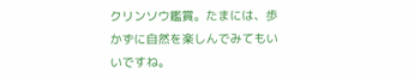クリンソウ鑑賞。たまには、歩かずに自然を楽しんでみてもいいですね。